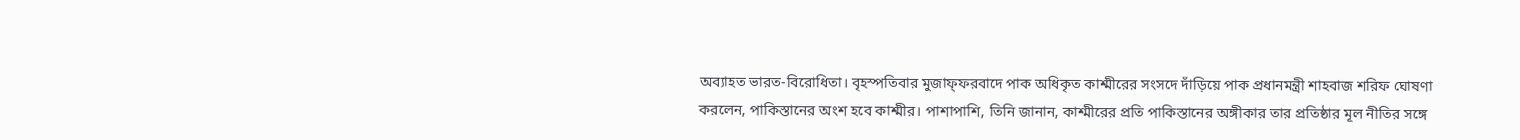অব্যাহত ভারত-বিরোধিতা। বৃহস্পতিবার মুজাফ্ফরবাদে পাক অধিকৃত কাশ্মীরের সংসদে দাঁড়িয়ে পাক প্রধানমন্ত্রী শাহবাজ শরিফ ঘোষণা করলেন, পাকিস্তানের অংশ হবে কাশ্মীর। পাশাপাশি, তিনি জানান, কাশ্মীরের প্রতি পাকিস্তানের অঙ্গীকার তার প্রতিষ্ঠার মূল নীতির সঙ্গে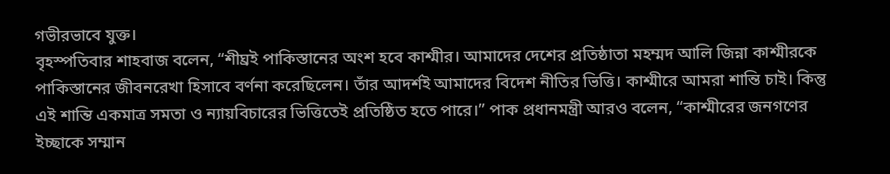গভীরভাবে যুক্ত।
বৃহস্পতিবার শাহবাজ বলেন, “শীঘ্রই পাকিস্তানের অংশ হবে কাশ্মীর। আমাদের দেশের প্রতিষ্ঠাতা মহম্মদ আলি জিন্না কাশ্মীরকে পাকিস্তানের জীবনরেখা হিসাবে বর্ণনা করেছিলেন। তাঁর আদর্শই আমাদের বিদেশ নীতির ভিত্তি। কাশ্মীরে আমরা শান্তি চাই। কিন্তু এই শান্তি একমাত্র সমতা ও ন্যায়বিচারের ভিত্তিতেই প্রতিষ্ঠিত হতে পারে।” পাক প্রধানমন্ত্রী আরও বলেন, “কাশ্মীরের জনগণের ইচ্ছাকে সম্মান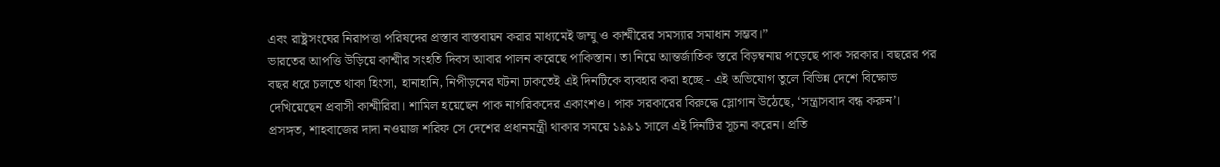এবং রাষ্ট্রসংঘের নিরাপত্তা পরিষদের প্রস্তাব বাস্তবায়ন করার মাধ্যমেই জম্মু ও কাশ্মীরের সমস্যার সমাধান সম্ভব।”
ভারতের আপত্তি উড়িয়ে কাশ্মীর সংহতি দিবস আবার পালন করেছে পাকিস্তান। তা নিয়ে আন্তর্জাতিক স্তরে বিড়ম্বনায় পড়েছে পাক সরকার। বছরের পর বছর ধরে চলতে থাকা হিংসা, হানাহানি, নিপীড়নের ঘটনা ঢাকতেই এই দিনটিকে ব্যবহার করা হচ্ছে - এই অভিযোগ তুলে বিভিন্ন দেশে বিক্ষোভ দেখিয়েছেন প্রবাসী কাশ্মীরিরা। শামিল হয়েছেন পাক নাগরিকদের একাংশও। পাক সরকারের বিরুদ্ধে স্লোগান উঠেছে, ‘সন্ত্রাসবাদ বন্ধ করুন’।
প্রসঙ্গত, শাহবাজের দাদা নওয়াজ শরিফ সে দেশের প্রধানমন্ত্রী থাকার সময়ে ১৯৯১ সালে এই দিনটির সূচনা করেন। প্রতি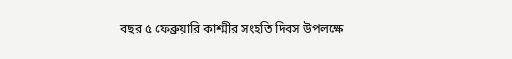বছর ৫ ফেব্রুয়ারি কাশ্মীর সংহতি দিবস উপলক্ষে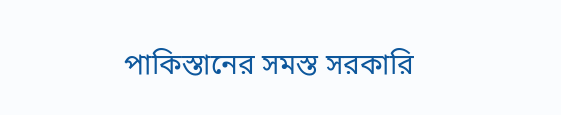পাকিস্তানের সমস্ত সরকারি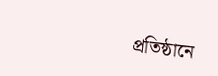প্রতিষ্ঠানে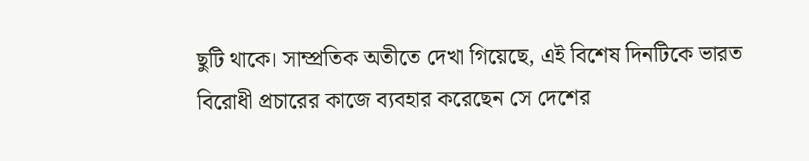ছুটি থাকে। সাম্প্রতিক অতীতে দেখা গিয়েছে, এই বিশেষ দিনটিকে ভারত বিরোধী প্রচারের কাজে ব্যবহার করেছেন সে দেশের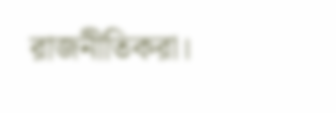রাজনীতিকরা।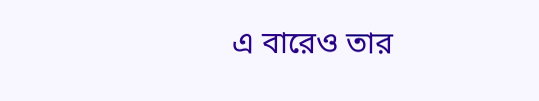এ বারেও তার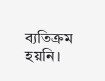ব্যতিক্রম হয়নি।